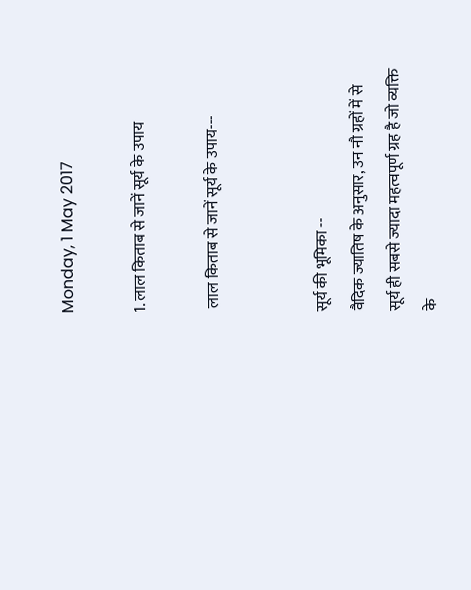Monday, 1 May 2017

1. लाल किताब से जानें सूर्य के उपाय

 लाल किताब से जानें सूर्य के उपाय---


सूर्य की भूमिका --
वैदिक ज्यातिष के अनुसार, उन नौ ग्रहों में से सूर्य ही सबसे ज्यादा महत्वपूर्ण ग्रह है जो व्यक्ति के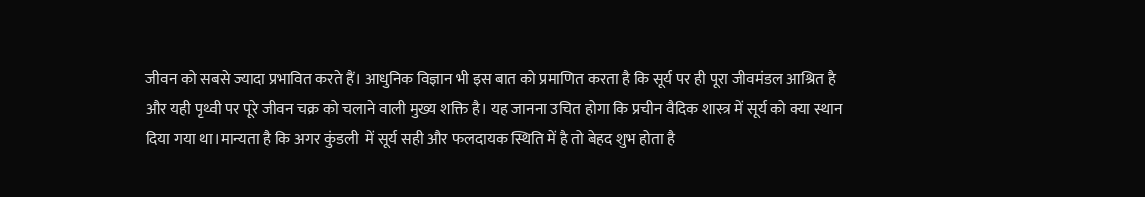जीवन को सबसे ज्यादा प्रभावित करते हैं। आधुनिक विज्ञान भी इस बात को प्रमाणित करता है कि सूर्य पर ही पूरा जीवमंडल आश्रित है और यही पृथ्वी पर पूरे जीवन चक्र को चलाने वाली मुख्य शक्ति है। यह जानना उचित होगा कि प्रचीन वैदिक शास्त्र में सूर्य को क्या स्थान दिया गया था।मान्यता है कि अगर कुंडली  में सूर्य सही और फलदायक स्थिति में है तो बेहद शुभ होता है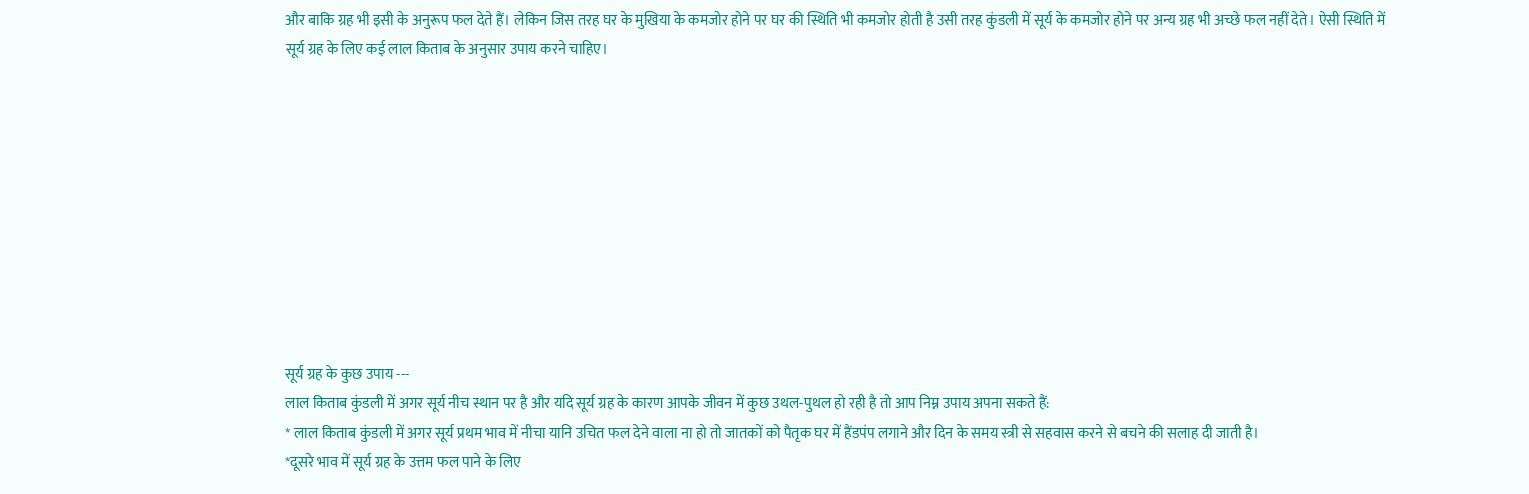और बाकि ग्रह भी इसी के अनुरूप फल देते हैं। लेकिन जिस तरह घर के मुखिया के कमजोर होने पर घर की स्थिति भी कमजोर होती है उसी तरह कुंडली में सूर्य के कमजोर होने पर अन्य ग्रह भी अच्छे फल नहीं देते। ऐसी स्थिति में सूर्य ग्रह के लिए कई लाल किताब के अनुसार उपाय करने चाहिए।










सूर्य ग्रह के कुछ उपाय ---
लाल किताब कुंडली में अगर सूर्य नीच स्थान पर है और यदि सूर्य ग्रह के कारण आपके जीवन में कुछ उथल-पुथल हो रही है तो आप निम्न उपाय अपना सकते हैं:
* लाल किताब कुंडली में अगर सूर्य प्रथम भाव में नीचा यानि उचित फल देने वाला ना हो तो जातकों को पैतृक घर में हैंडपंप लगाने और दिन के समय स्त्री से सहवास करने से बचने की सलाह दी जाती है।
*दूसरे भाव में सूर्य ग्रह के उत्तम फल पाने के लिए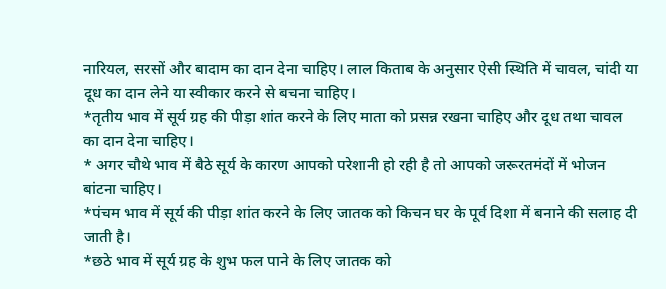नारियल, सरसों और बादाम का दान देना चाहिए। लाल किताब के अनुसार ऐसी स्थिति में चावल, चांदी या दूध का दान लेने या स्वीकार करने से बचना चाहिए।
*तृतीय भाव में सूर्य ग्रह की पीड़ा शांत करने के लिए माता को प्रसन्न रखना चाहिए और दूध तथा चावल का दान देना चाहिए।
* अगर चौथे भाव में बैठे सूर्य के कारण आपको परेशानी हो रही है तो आपको जरूरतमंदों में भोजन बांटना चाहिए।
*पंचम भाव में सूर्य की पीड़ा शांत करने के लिए जातक को किचन घर के पूर्व दिशा में बनाने की सलाह दी जाती है।
*छठे भाव में सूर्य ग्रह के शुभ फल पाने के लिए जातक को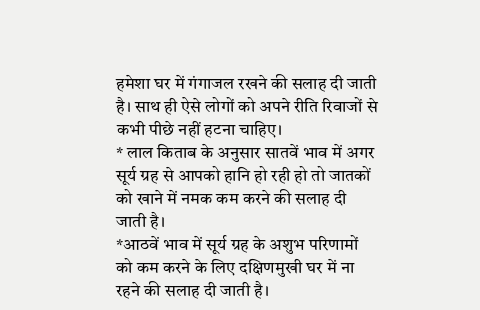हमेशा घर में गंगाजल रखने की सलाह दी जाती है। साथ ही ऐसे लोगों को अपने रीति रिवाजों से कभी पीछे नहीं हटना चाहिए।
* लाल किताब के अनुसार सातवें भाव में अगर सूर्य ग्रह से आपको हानि हो रही हो तो जातकों को खाने में नमक कम करने की सलाह दी जाती है।
*आठवें भाव में सूर्य ग्रह के अशुभ परिणामों को कम करने के लिए दक्षिणमुखी घर में ना रहने की सलाह दी जाती है।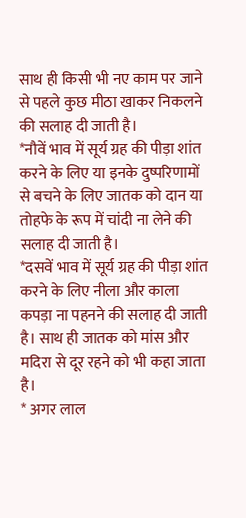साथ ही किसी भी नए काम पर जाने से पहले कुछ मीठा खाकर निकलने की सलाह दी जाती है।
*नौवें भाव में सूर्य ग्रह की पीड़ा शांत करने के लिए या इनके दुष्परिणामों से बचने के लिए जातक को दान या तोहफे के रूप में चांदी ना लेने की सलाह दी जाती है।
*दसवें भाव में सूर्य ग्रह की पीड़ा शांत करने के लिए नीला और काला कपड़ा ना पहनने की सलाह दी जाती है। साथ ही जातक को मांस और मदिरा से दूर रहने को भी कहा जाता है।
* अगर लाल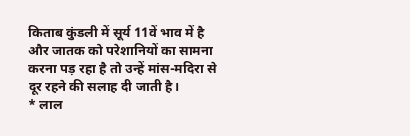किताब कुंडली में सूर्य 11वें भाव में है और जातक को परेशानियों का सामना करना पड़ रहा है तो उन्हें मांस-मदिरा से दूर रहने की सलाह दी जाती है।
* लाल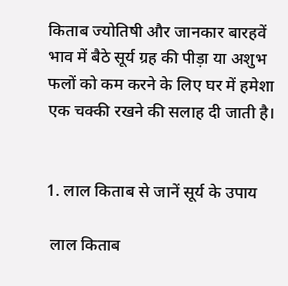किताब ज्योतिषी और जानकार बारहवें भाव में बैठे सूर्य ग्रह की पीड़ा या अशुभ फलों को कम करने के लिए घर में हमेशा एक चक्की रखने की सलाह दी जाती है।


1. लाल किताब से जानें सूर्य के उपाय

 लाल किताब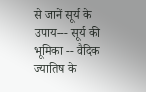से जानें सूर्य के उपाय--- सूर्य की भूमिका -- वैदिक ज्यातिष के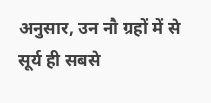अनुसार, उन नौ ग्रहों में से सूर्य ही सबसे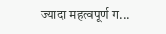ज्यादा महत्वपूर्ण ग...